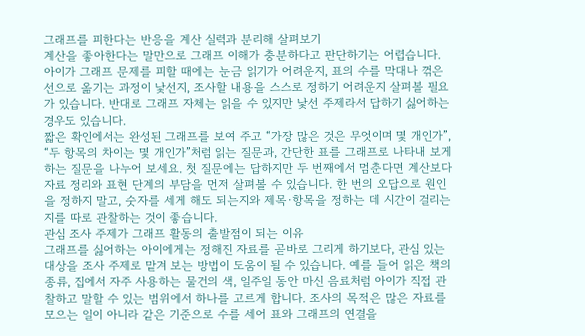그래프를 피한다는 반응을 계산 실력과 분리해 살펴보기
계산을 좋아한다는 말만으로 그래프 이해가 충분하다고 판단하기는 어렵습니다. 아이가 그래프 문제를 피할 때에는 눈금 읽기가 어려운지, 표의 수를 막대나 꺾은선으로 옮기는 과정이 낯선지, 조사할 내용을 스스로 정하기 어려운지 살펴볼 필요가 있습니다. 반대로 그래프 자체는 읽을 수 있지만 낯선 주제라서 답하기 싫어하는 경우도 있습니다.
짧은 확인에서는 완성된 그래프를 보여 주고 “가장 많은 것은 무엇이며 몇 개인가”, “두 항목의 차이는 몇 개인가”처럼 읽는 질문과, 간단한 표를 그래프로 나타내 보게 하는 질문을 나누어 보세요. 첫 질문에는 답하지만 두 번째에서 멈춘다면 계산보다 자료 정리와 표현 단계의 부담을 먼저 살펴볼 수 있습니다. 한 번의 오답으로 원인을 정하지 말고, 숫자를 세게 해도 되는지와 제목·항목을 정하는 데 시간이 걸리는지를 따로 관찰하는 것이 좋습니다.
관심 조사 주제가 그래프 활동의 출발점이 되는 이유
그래프를 싫어하는 아이에게는 정해진 자료를 곧바로 그리게 하기보다, 관심 있는 대상을 조사 주제로 맡겨 보는 방법이 도움이 될 수 있습니다. 예를 들어 읽은 책의 종류, 집에서 자주 사용하는 물건의 색, 일주일 동안 마신 음료처럼 아이가 직접 관찰하고 말할 수 있는 범위에서 하나를 고르게 합니다. 조사의 목적은 많은 자료를 모으는 일이 아니라 같은 기준으로 수를 세어 표와 그래프의 연결을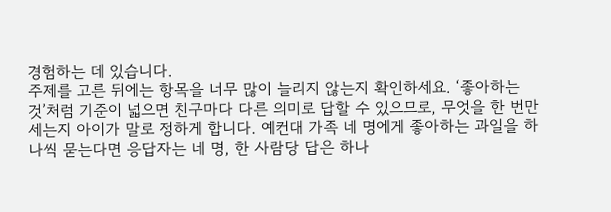경험하는 데 있습니다.
주제를 고른 뒤에는 항목을 너무 많이 늘리지 않는지 확인하세요. ‘좋아하는 것’처럼 기준이 넓으면 친구마다 다른 의미로 답할 수 있으므로, 무엇을 한 번만 세는지 아이가 말로 정하게 합니다. 예컨대 가족 네 명에게 좋아하는 과일을 하나씩 묻는다면 응답자는 네 명, 한 사람당 답은 하나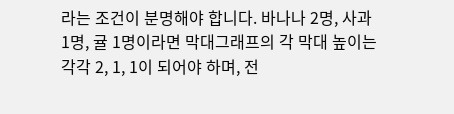라는 조건이 분명해야 합니다. 바나나 2명, 사과 1명, 귤 1명이라면 막대그래프의 각 막대 높이는 각각 2, 1, 1이 되어야 하며, 전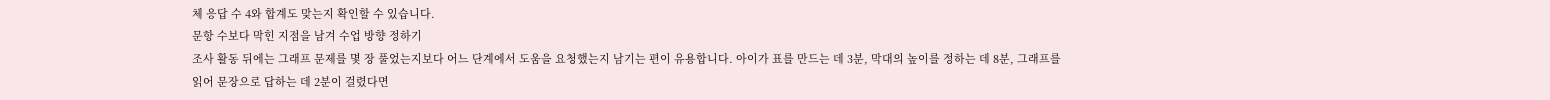체 응답 수 4와 합계도 맞는지 확인할 수 있습니다.
문항 수보다 막힌 지점을 남겨 수업 방향 정하기
조사 활동 뒤에는 그래프 문제를 몇 장 풀었는지보다 어느 단계에서 도움을 요청했는지 남기는 편이 유용합니다. 아이가 표를 만드는 데 3분, 막대의 높이를 정하는 데 8분, 그래프를 읽어 문장으로 답하는 데 2분이 걸렸다면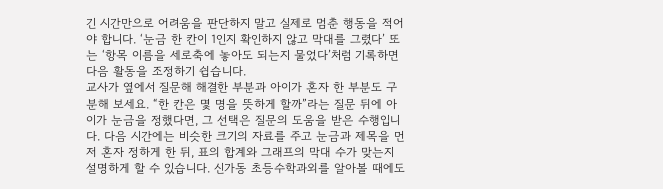긴 시간만으로 어려움을 판단하지 말고 실제로 멈춘 행동을 적어야 합니다. ‘눈금 한 칸이 1인지 확인하지 않고 막대를 그렸다’ 또는 ‘항목 이름을 세로축에 놓아도 되는지 물었다’처럼 기록하면 다음 활동을 조정하기 쉽습니다.
교사가 옆에서 질문해 해결한 부분과 아이가 혼자 한 부분도 구분해 보세요. “한 칸은 몇 명을 뜻하게 할까”라는 질문 뒤에 아이가 눈금을 정했다면, 그 선택은 질문의 도움을 받은 수행입니다. 다음 시간에는 비슷한 크기의 자료를 주고 눈금과 제목을 먼저 혼자 정하게 한 뒤, 표의 합계와 그래프의 막대 수가 맞는지 설명하게 할 수 있습니다. 신가동 초등수학과외를 알아볼 때에도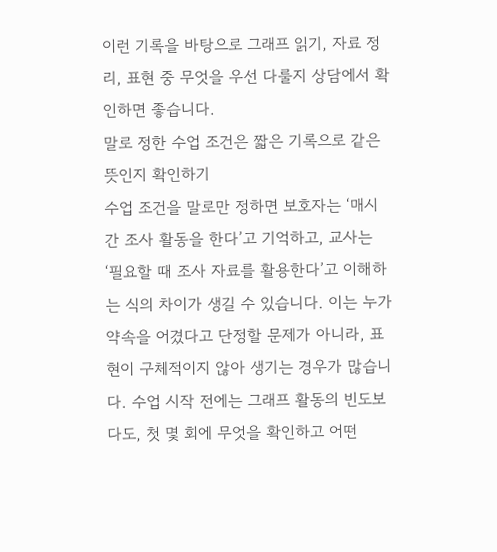이런 기록을 바탕으로 그래프 읽기, 자료 정리, 표현 중 무엇을 우선 다룰지 상담에서 확인하면 좋습니다.
말로 정한 수업 조건은 짧은 기록으로 같은 뜻인지 확인하기
수업 조건을 말로만 정하면 보호자는 ‘매시간 조사 활동을 한다’고 기억하고, 교사는 ‘필요할 때 조사 자료를 활용한다’고 이해하는 식의 차이가 생길 수 있습니다. 이는 누가 약속을 어겼다고 단정할 문제가 아니라, 표현이 구체적이지 않아 생기는 경우가 많습니다. 수업 시작 전에는 그래프 활동의 빈도보다도, 첫 몇 회에 무엇을 확인하고 어떤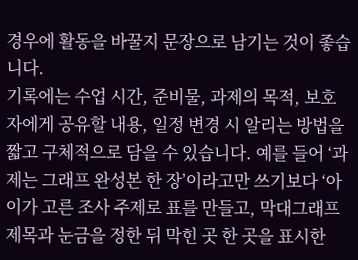경우에 활동을 바꿀지 문장으로 남기는 것이 좋습니다.
기록에는 수업 시간, 준비물, 과제의 목적, 보호자에게 공유할 내용, 일정 변경 시 알리는 방법을 짧고 구체적으로 담을 수 있습니다. 예를 들어 ‘과제는 그래프 완성본 한 장’이라고만 쓰기보다 ‘아이가 고른 조사 주제로 표를 만들고, 막대그래프 제목과 눈금을 정한 뒤 막힌 곳 한 곳을 표시한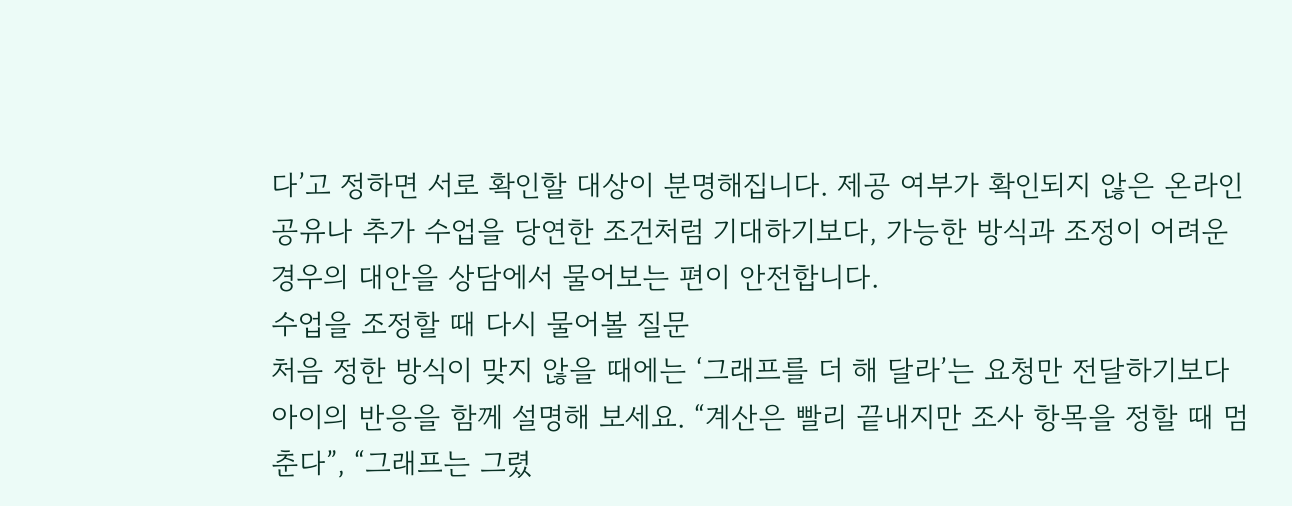다’고 정하면 서로 확인할 대상이 분명해집니다. 제공 여부가 확인되지 않은 온라인 공유나 추가 수업을 당연한 조건처럼 기대하기보다, 가능한 방식과 조정이 어려운 경우의 대안을 상담에서 물어보는 편이 안전합니다.
수업을 조정할 때 다시 물어볼 질문
처음 정한 방식이 맞지 않을 때에는 ‘그래프를 더 해 달라’는 요청만 전달하기보다 아이의 반응을 함께 설명해 보세요. “계산은 빨리 끝내지만 조사 항목을 정할 때 멈춘다”, “그래프는 그렸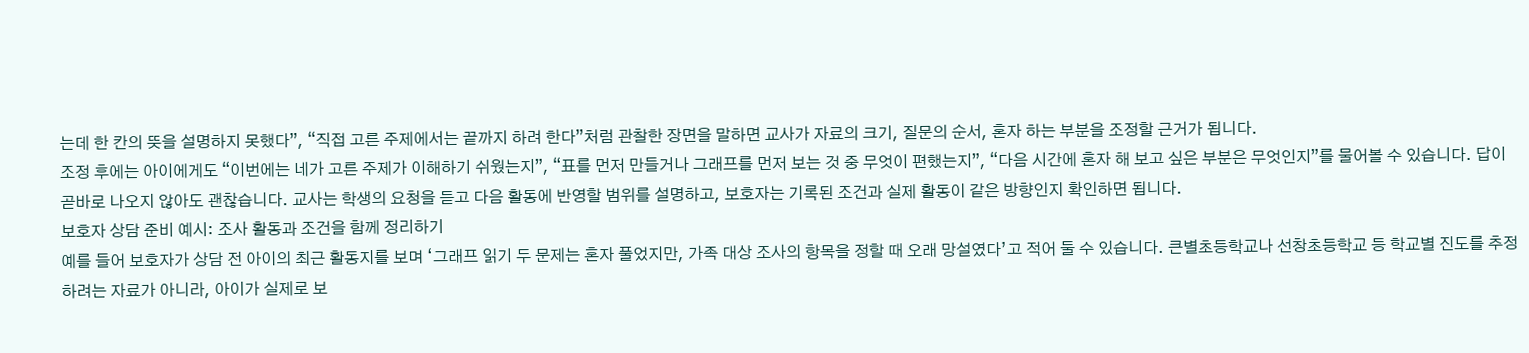는데 한 칸의 뜻을 설명하지 못했다”, “직접 고른 주제에서는 끝까지 하려 한다”처럼 관찰한 장면을 말하면 교사가 자료의 크기, 질문의 순서, 혼자 하는 부분을 조정할 근거가 됩니다.
조정 후에는 아이에게도 “이번에는 네가 고른 주제가 이해하기 쉬웠는지”, “표를 먼저 만들거나 그래프를 먼저 보는 것 중 무엇이 편했는지”, “다음 시간에 혼자 해 보고 싶은 부분은 무엇인지”를 물어볼 수 있습니다. 답이 곧바로 나오지 않아도 괜찮습니다. 교사는 학생의 요청을 듣고 다음 활동에 반영할 범위를 설명하고, 보호자는 기록된 조건과 실제 활동이 같은 방향인지 확인하면 됩니다.
보호자 상담 준비 예시: 조사 활동과 조건을 함께 정리하기
예를 들어 보호자가 상담 전 아이의 최근 활동지를 보며 ‘그래프 읽기 두 문제는 혼자 풀었지만, 가족 대상 조사의 항목을 정할 때 오래 망설였다’고 적어 둘 수 있습니다. 큰별초등학교나 선창초등학교 등 학교별 진도를 추정하려는 자료가 아니라, 아이가 실제로 보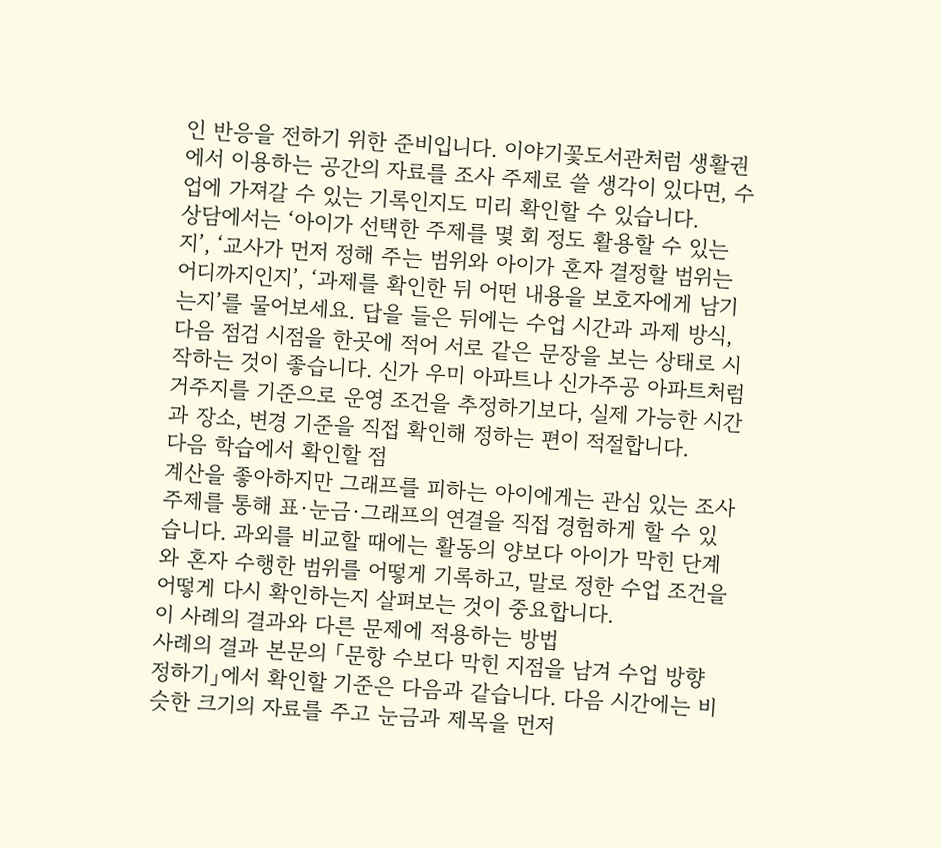인 반응을 전하기 위한 준비입니다. 이야기꽃도서관처럼 생활권에서 이용하는 공간의 자료를 조사 주제로 쓸 생각이 있다면, 수업에 가져갈 수 있는 기록인지도 미리 확인할 수 있습니다.
상담에서는 ‘아이가 선택한 주제를 몇 회 정도 활용할 수 있는지’, ‘교사가 먼저 정해 주는 범위와 아이가 혼자 결정할 범위는 어디까지인지’, ‘과제를 확인한 뒤 어떤 내용을 보호자에게 남기는지’를 물어보세요. 답을 들은 뒤에는 수업 시간과 과제 방식, 다음 점검 시점을 한곳에 적어 서로 같은 문장을 보는 상태로 시작하는 것이 좋습니다. 신가 우미 아파트나 신가주공 아파트처럼 거주지를 기준으로 운영 조건을 추정하기보다, 실제 가능한 시간과 장소, 변경 기준을 직접 확인해 정하는 편이 적절합니다.
다음 학습에서 확인할 점
계산을 좋아하지만 그래프를 피하는 아이에게는 관심 있는 조사 주제를 통해 표·눈금·그래프의 연결을 직접 경험하게 할 수 있습니다. 과외를 비교할 때에는 활동의 양보다 아이가 막힌 단계와 혼자 수행한 범위를 어떻게 기록하고, 말로 정한 수업 조건을 어떻게 다시 확인하는지 살펴보는 것이 중요합니다.
이 사례의 결과와 다른 문제에 적용하는 방법
사례의 결과 본문의 「문항 수보다 막힌 지점을 남겨 수업 방향 정하기」에서 확인할 기준은 다음과 같습니다. 다음 시간에는 비슷한 크기의 자료를 주고 눈금과 제목을 먼저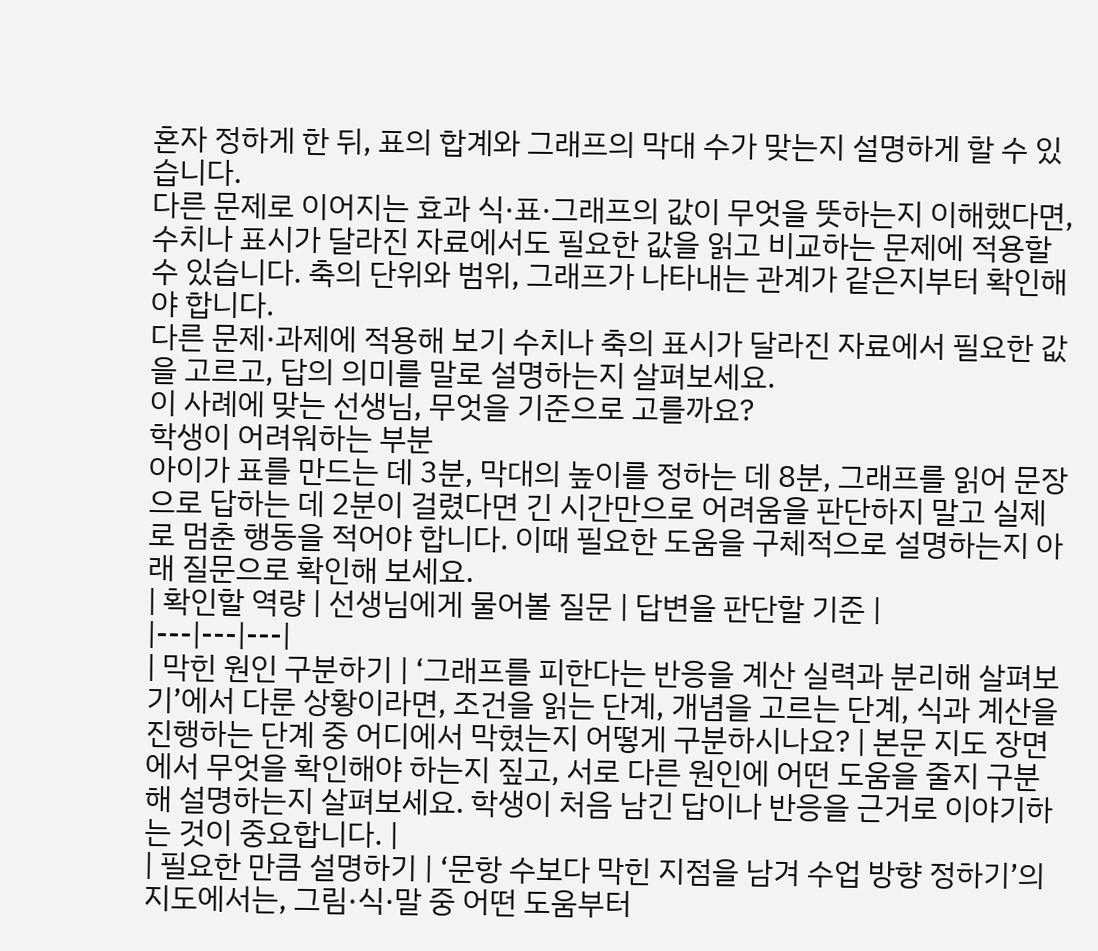혼자 정하게 한 뒤, 표의 합계와 그래프의 막대 수가 맞는지 설명하게 할 수 있습니다.
다른 문제로 이어지는 효과 식·표·그래프의 값이 무엇을 뜻하는지 이해했다면, 수치나 표시가 달라진 자료에서도 필요한 값을 읽고 비교하는 문제에 적용할 수 있습니다. 축의 단위와 범위, 그래프가 나타내는 관계가 같은지부터 확인해야 합니다.
다른 문제·과제에 적용해 보기 수치나 축의 표시가 달라진 자료에서 필요한 값을 고르고, 답의 의미를 말로 설명하는지 살펴보세요.
이 사례에 맞는 선생님, 무엇을 기준으로 고를까요?
학생이 어려워하는 부분
아이가 표를 만드는 데 3분, 막대의 높이를 정하는 데 8분, 그래프를 읽어 문장으로 답하는 데 2분이 걸렸다면 긴 시간만으로 어려움을 판단하지 말고 실제로 멈춘 행동을 적어야 합니다. 이때 필요한 도움을 구체적으로 설명하는지 아래 질문으로 확인해 보세요.
| 확인할 역량 | 선생님에게 물어볼 질문 | 답변을 판단할 기준 |
|---|---|---|
| 막힌 원인 구분하기 | ‘그래프를 피한다는 반응을 계산 실력과 분리해 살펴보기’에서 다룬 상황이라면, 조건을 읽는 단계, 개념을 고르는 단계, 식과 계산을 진행하는 단계 중 어디에서 막혔는지 어떻게 구분하시나요? | 본문 지도 장면에서 무엇을 확인해야 하는지 짚고, 서로 다른 원인에 어떤 도움을 줄지 구분해 설명하는지 살펴보세요. 학생이 처음 남긴 답이나 반응을 근거로 이야기하는 것이 중요합니다. |
| 필요한 만큼 설명하기 | ‘문항 수보다 막힌 지점을 남겨 수업 방향 정하기’의 지도에서는, 그림·식·말 중 어떤 도움부터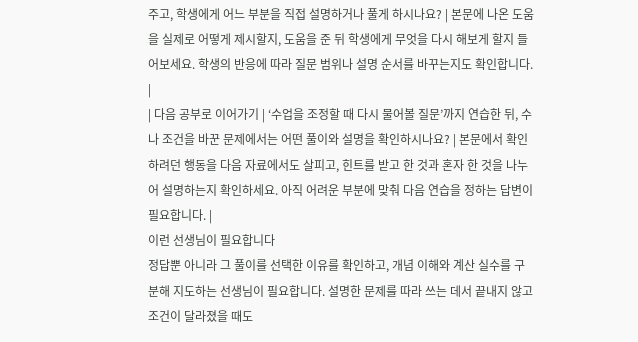주고, 학생에게 어느 부분을 직접 설명하거나 풀게 하시나요? | 본문에 나온 도움을 실제로 어떻게 제시할지, 도움을 준 뒤 학생에게 무엇을 다시 해보게 할지 들어보세요. 학생의 반응에 따라 질문 범위나 설명 순서를 바꾸는지도 확인합니다. |
| 다음 공부로 이어가기 | ‘수업을 조정할 때 다시 물어볼 질문’까지 연습한 뒤, 수나 조건을 바꾼 문제에서는 어떤 풀이와 설명을 확인하시나요? | 본문에서 확인하려던 행동을 다음 자료에서도 살피고, 힌트를 받고 한 것과 혼자 한 것을 나누어 설명하는지 확인하세요. 아직 어려운 부분에 맞춰 다음 연습을 정하는 답변이 필요합니다. |
이런 선생님이 필요합니다
정답뿐 아니라 그 풀이를 선택한 이유를 확인하고, 개념 이해와 계산 실수를 구분해 지도하는 선생님이 필요합니다. 설명한 문제를 따라 쓰는 데서 끝내지 않고 조건이 달라졌을 때도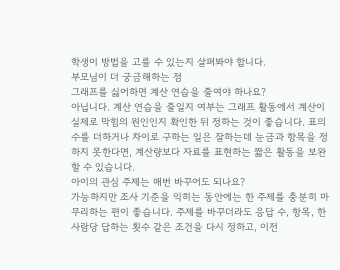학생이 방법을 고를 수 있는지 살펴봐야 합니다.
부모님이 더 궁금해하는 점
그래프를 싫어하면 계산 연습을 줄여야 하나요?
아닙니다. 계산 연습을 줄일지 여부는 그래프 활동에서 계산이 실제로 막힘의 원인인지 확인한 뒤 정하는 것이 좋습니다. 표의 수를 더하거나 차이로 구하는 일은 잘하는데 눈금과 항목을 정하지 못한다면, 계산량보다 자료를 표현하는 짧은 활동을 보완할 수 있습니다.
아이의 관심 주제는 매번 바꾸어도 되나요?
가능하지만 조사 기준을 익히는 동안에는 한 주제를 충분히 마무리하는 편이 좋습니다. 주제를 바꾸더라도 응답 수, 항목, 한 사람당 답하는 횟수 같은 조건을 다시 정하고, 이전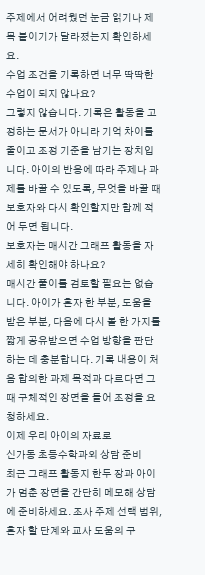주제에서 어려웠던 눈금 읽기나 제목 붙이기가 달라졌는지 확인하세요.
수업 조건을 기록하면 너무 딱딱한 수업이 되지 않나요?
그렇지 않습니다. 기록은 활동을 고정하는 문서가 아니라 기억 차이를 줄이고 조정 기준을 남기는 장치입니다. 아이의 반응에 따라 주제나 과제를 바꿀 수 있도록, 무엇을 바꿀 때 보호자와 다시 확인할지만 함께 적어 두면 됩니다.
보호자는 매시간 그래프 활동을 자세히 확인해야 하나요?
매시간 풀이를 검토할 필요는 없습니다. 아이가 혼자 한 부분, 도움을 받은 부분, 다음에 다시 볼 한 가지를 짧게 공유받으면 수업 방향을 판단하는 데 충분합니다. 기록 내용이 처음 합의한 과제 목적과 다르다면 그때 구체적인 장면을 들어 조정을 요청하세요.
이제 우리 아이의 자료로
신가동 초등수학과외 상담 준비
최근 그래프 활동지 한두 장과 아이가 멈춘 장면을 간단히 메모해 상담에 준비하세요. 조사 주제 선택 범위, 혼자 할 단계와 교사 도움의 구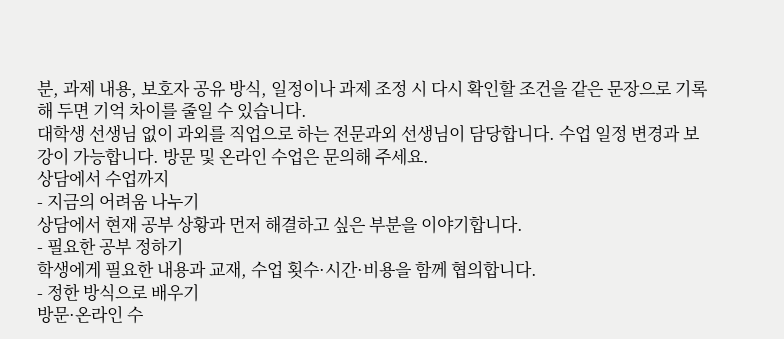분, 과제 내용, 보호자 공유 방식, 일정이나 과제 조정 시 다시 확인할 조건을 같은 문장으로 기록해 두면 기억 차이를 줄일 수 있습니다.
대학생 선생님 없이 과외를 직업으로 하는 전문과외 선생님이 담당합니다. 수업 일정 변경과 보강이 가능합니다. 방문 및 온라인 수업은 문의해 주세요.
상담에서 수업까지
- 지금의 어려움 나누기
상담에서 현재 공부 상황과 먼저 해결하고 싶은 부분을 이야기합니다.
- 필요한 공부 정하기
학생에게 필요한 내용과 교재, 수업 횟수·시간·비용을 함께 협의합니다.
- 정한 방식으로 배우기
방문·온라인 수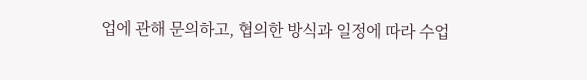업에 관해 문의하고, 협의한 방식과 일정에 따라 수업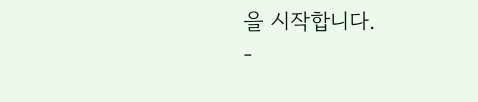을 시작합니다.
-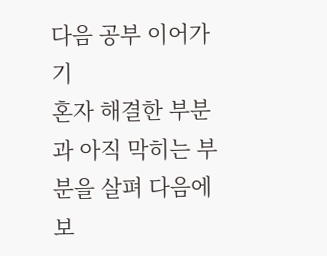다음 공부 이어가기
혼자 해결한 부분과 아직 막히는 부분을 살펴 다음에 보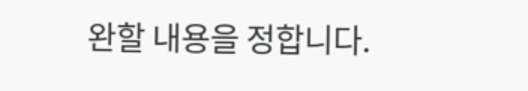완할 내용을 정합니다.